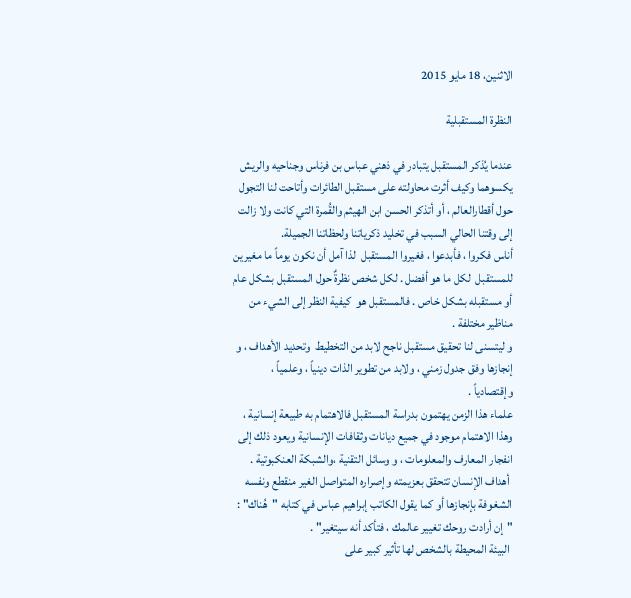الاثنين، 18 مايو 2015

النظرة المستقبلية

عندما يُذكر المستقبل يتبادر في ذهني عباس بن فرناس وجناحيه والريش يكسوهما وكيف أثرت محاولته على مستقبل الطائرات وأتاحت لنا التجول حول أقطارالعالم ، أو أتذكر الحسن ابن الهيثم والقُمرة التي كانت ولا زالت إلى وقتنا الحالي السبب في تخليد ذكرياتنا ولحظاتنا الجميلة.
أناس فكروا ، فأبدعوا ، فغيروا المستقبل  لذا آمل أن نكون يوماً ما مغيرين للمستقبل  لكل ما هو أفضل . لكل شخص نظرةٌ حول المستقبل بشكل عام أو مستقبله بشكل خاص . فالمستقبل هو  كيفية النظر إلى الشيء من مناظير مختلفة .
و ليتسنى لنا تحقيق مستقبل ناجح لابد من التخطيط  وتحديد الأهداف ، و إنجازها وفق جدول زمني ، ولابد من تطوير الذات دينياً ، وعلمياً ، وإقتصادياً .
علماء هذا الزمن يهتمون بدراسة المستقبل فالاهتمام به طبيعة إنسانية ، وهذا الاهتمام موجود في جميع ديانات وثقافات الإنسانية ويعود ذلك إلى انفجار المعارف والمعلومات ، و وسائل التقنية ،والشبكة العنكبوتية .
 أهداف الإنسان تتحقق بعزيمته وإصراره المتواصل الغير منقطع ونفسه الشغوفة بإنجازها أو كما يقول الكاتب إبراهيم عباس في كتابه "هُناك" : "إن أرادت روحك تغيير عالمك ، فتأكد أنه سيتغير" .
 البيئة المحيطة بالشخص لها تأثير كبير على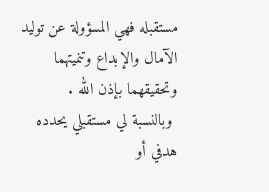مستقبله فهي المسؤولة عن توليد الآمال والإبداع وتنميتهما وتحقيقهما بإذن الله .
 وبالنسبة لي مستقبلي يحدده هدفي أو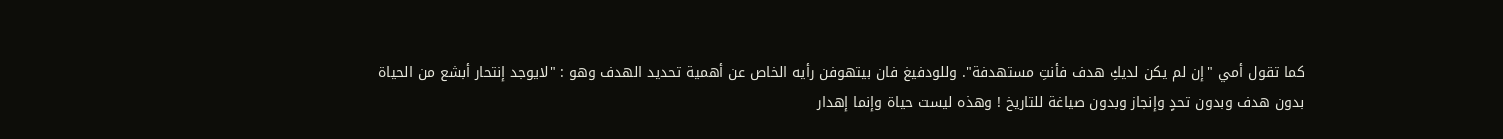كما تقول أمي "إن لم يكن لديكِ هدف فأنتِ مستهدفة". وللودفيغ فان بيتهوفن رأيه الخاص عن أهمية تحديد الهدف وهو : "لايوجد إنتحار أبشع من الحياة بدون هدف وبدون تحدٍ وإنجاز وبدون صياغة للتاريخ ! وهذه ليست حياة وإنما إهدار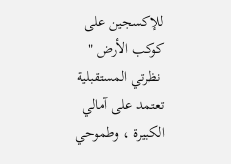للإكسجين على كوكب الأرض "
 نظرتي المستقبلية تعتمد على آمالي الكبيرة ، وطموحي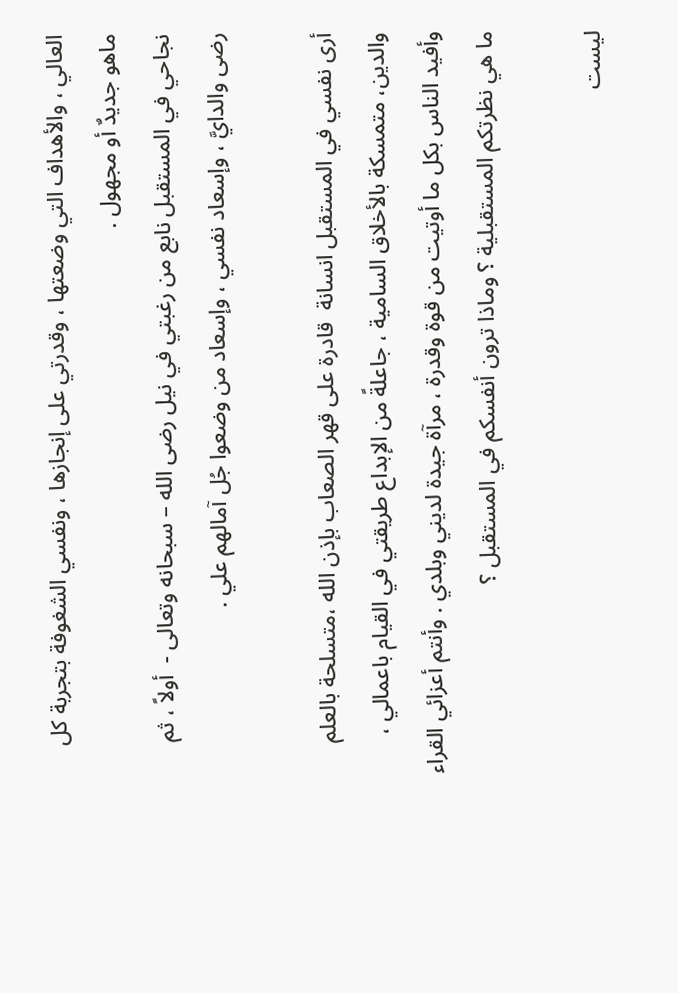العالي ، والأهداف التي وضعتها ، وقدرتي على إنجازها ، ونفسي الشغوفة بتجربة كل ماهو جديدٌ أو مجهول .
نجاحي في المستقبل نابع من رغبتي في نيل رضى الله – سبحانه وتعالى -  أولاً ، ثم رضى والدايَّ ، وإسعاد نفسي ، وإسعاد من وضعوا جُل آمالهم علي .

أرى نفسي في المستقبل انسانة  قادرة على قهر الصعاب بإذن الله ،متسلحة بالعلم والدين، متمسكة بالأخلاق السامية ، جاعلةً من الإبداع طريقتي في القيام باعمالي ، وأفيد الناس بكل ما أوتيت من قوة وقدرة ، مرآة جيدة لديني وبلدي . وأنتم أعزائي القراء ما هي نظرتكم المستقبلية ؟ وماذا ترون أنفسكم في المستقبل ؟

ليست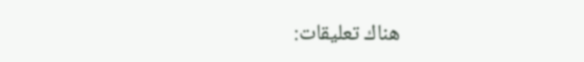هناك تعليقات: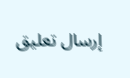إرسال تعليق